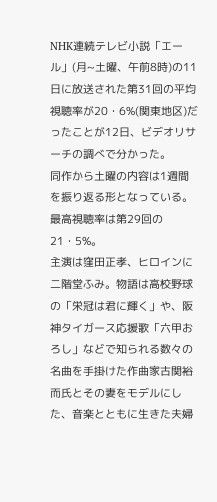NHK連続テレビ小説「エール」(月~土曜、午前8時)の11日に放送された第31回の平均視聴率が20・6%(関東地区)だったことが12日、ビデオリサーチの調べで分かった。
同作から土曜の内容は1週間を振り返る形となっている。最高視聴率は第29回の21・5%。
主演は窪田正孝、ヒロインに二階堂ふみ。物語は高校野球の「栄冠は君に輝く」や、阪神タイガース応援歌「六甲おろし」などで知られる数々の名曲を手掛けた作曲家古関裕而氏とその妻をモデルにした、音楽とともに生きた夫婦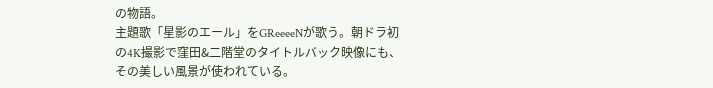の物語。
主題歌「星影のエール」をGReeeeNが歌う。朝ドラ初の4K撮影で窪田&二階堂のタイトルバック映像にも、その美しい風景が使われている。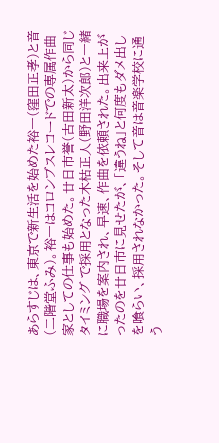あらすじは、東京で新生活を始めた裕一(窪田正孝)と音(二階堂ふみ)。裕一はコロンブスレコードでの専属作曲家としての仕事も始めた。廿日市誉(古田新太)から同じタイミング で採用となった木枯正人(野田洋次郎)と一緒に職場を案内され、早速、作曲を依頼された。出来上がったのを廿日市に見せたが、「違うね」と何度もダメ出しを喰らい、採用されなかった。そして音は音楽学校に通う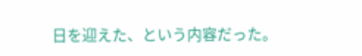日を迎えた、という内容だった。